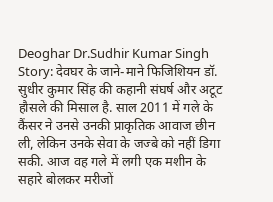Deoghar Dr.Sudhir Kumar Singh Story: देवघर के जाने-माने फिजिशियन डॉ. सुधीर कुमार सिंह की कहानी संघर्ष और अटूट हौसले की मिसाल है. साल 2011 में गले के कैंसर ने उनसे उनकी प्राकृतिक आवाज छीन ली, लेकिन उनके सेवा के जज्बे को नहीं डिगा सकी. आज वह गले में लगी एक मशीन के सहारे बोलकर मरीजों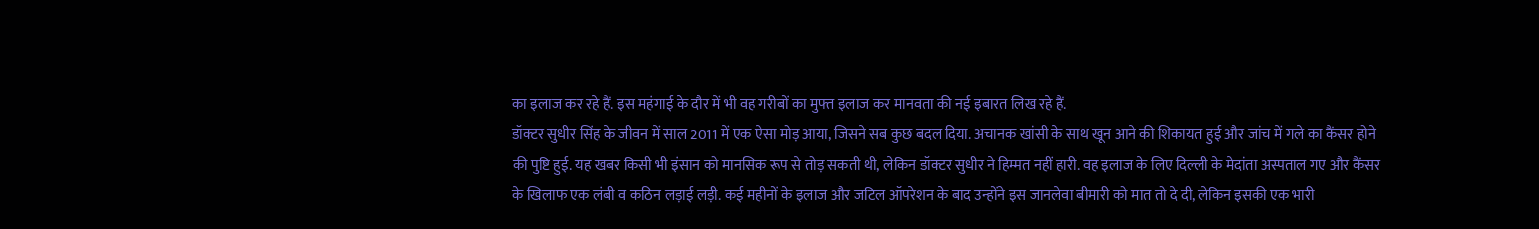का इलाज कर रहे हैं. इस महंगाई के दौर में भी वह गरीबों का मुफ्त इलाज कर मानवता की नई इबारत लिख रहे हैं.
डॉक्टर सुधीर सिंह के जीवन में साल 2011 में एक ऐसा मोड़ आया, जिसने सब कुछ बदल दिया. अचानक खांसी के साथ खून आने की शिकायत हुई और जांच में गले का कैंसर होने की पुष्टि हुई. यह खबर किसी भी इंसान को मानसिक रूप से तोड़ सकती थी, लेकिन डॉक्टर सुधीर ने हिम्मत नहीं हारी. वह इलाज के लिए दिल्ली के मेदांता अस्पताल गए और कैंसर के खिलाफ एक लंबी व कठिन लड़ाई लड़ी. कई महीनों के इलाज और जटिल ऑपरेशन के बाद उन्होंने इस जानलेवा बीमारी को मात तो दे दी, लेकिन इसकी एक भारी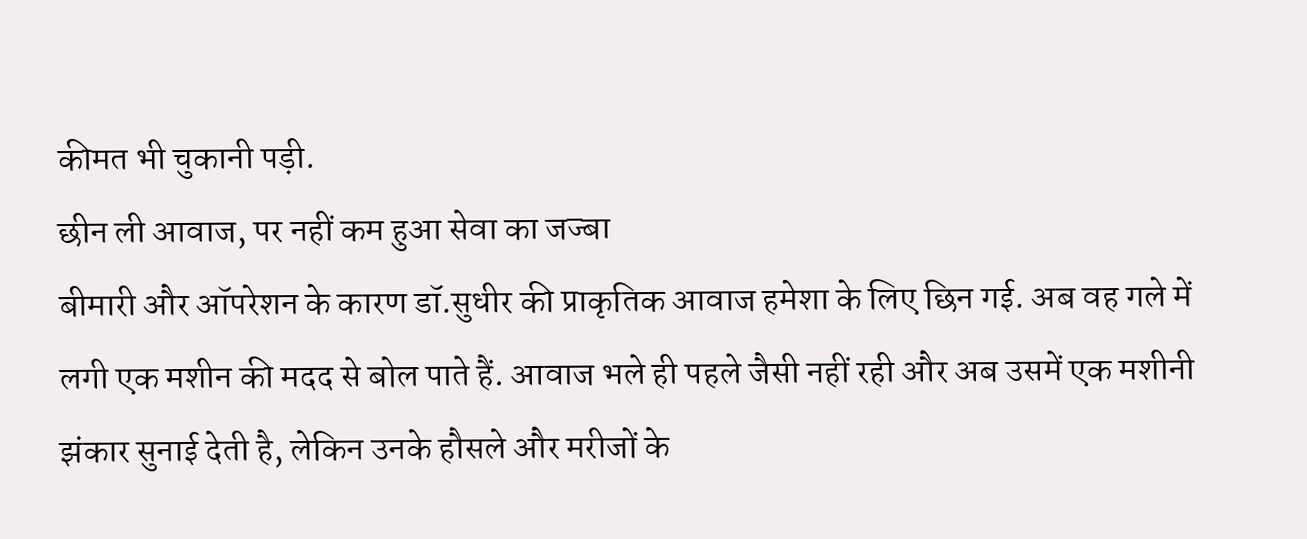कीमत भी चुकानी पड़ी.
छीन ली आवाज, पर नहीं कम हुआ सेवा का जज्बा
बीमारी और ऑपरेशन के कारण डॉ.सुधीर की प्राकृतिक आवाज हमेशा के लिए छिन गई. अब वह गले में लगी एक मशीन की मदद से बोल पाते हैं. आवाज भले ही पहले जैसी नहीं रही और अब उसमें एक मशीनी झंकार सुनाई देती है, लेकिन उनके हौसले और मरीजों के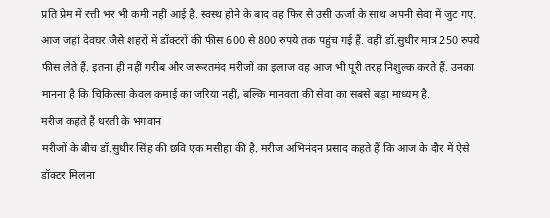प्रति प्रेम में रत्ती भर भी कमी नहीं आई है. स्वस्थ होने के बाद वह फिर से उसी ऊर्जा के साथ अपनी सेवा में जुट गए.
आज जहां देवघर जैसे शहरों में डॉक्टरों की फीस 600 से 800 रुपये तक पहुंच गई हैं. वहीं डॉ.सुधीर मात्र 250 रुपये फीस लेते हैं. इतना ही नहीं गरीब और जरूरतमंद मरीजों का इलाज वह आज भी पूरी तरह निशुल्क करते हैं. उनका मानना है कि चिकित्सा केवल कमाई का जरिया नहीं, बल्कि मानवता की सेवा का सबसे बड़ा माध्यम है.
मरीज कहते हैं धरती के भगवान
मरीजों के बीच डॉ.सुधीर सिंह की छवि एक मसीहा की है. मरीज अभिनंदन प्रसाद कहते हैं कि आज के दौर में ऐसे डॉक्टर मिलना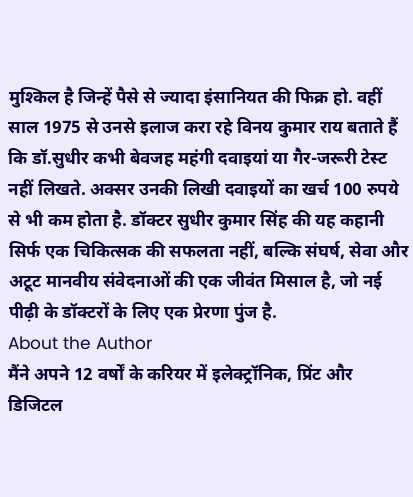मुश्किल है जिन्हें पैसे से ज्यादा इंसानियत की फिक्र हो. वहीं साल 1975 से उनसे इलाज करा रहे विनय कुमार राय बताते हैं कि डॉ.सुधीर कभी बेवजह महंगी दवाइयां या गैर-जरूरी टेस्ट नहीं लिखते. अक्सर उनकी लिखी दवाइयों का खर्च 100 रुपये से भी कम होता है. डॉक्टर सुधीर कुमार सिंह की यह कहानी सिर्फ एक चिकित्सक की सफलता नहीं, बल्कि संघर्ष, सेवा और अटूट मानवीय संवेदनाओं की एक जीवंत मिसाल है, जो नई पीढ़ी के डॉक्टरों के लिए एक प्रेरणा पुंज है.
About the Author
मैंने अपने 12 वर्षों के करियर में इलेक्ट्रॉनिक, प्रिंट और डिजिटल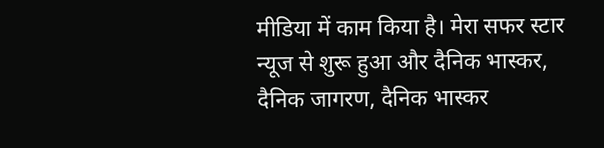मीडिया में काम किया है। मेरा सफर स्टार न्यूज से शुरू हुआ और दैनिक भास्कर, दैनिक जागरण, दैनिक भास्कर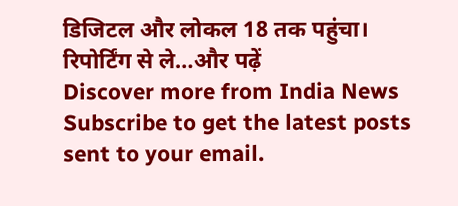डिजिटल और लोकल 18 तक पहुंचा। रिपोर्टिंग से ले…और पढ़ें
Discover more from India News
Subscribe to get the latest posts sent to your email.